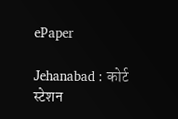ePaper

Jehanabad : कोर्ट स्टेशन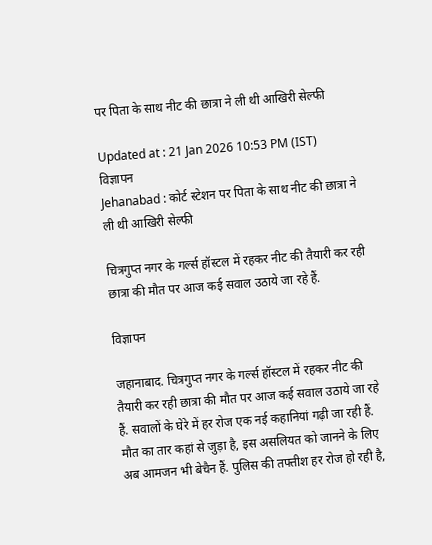पर पिता के साथ नीट की छात्रा ने ली थी आखिरी सेल्फी

Updated at : 21 Jan 2026 10:53 PM (IST)
विज्ञापन
Jehanabad : कोर्ट स्टेशन पर पिता के साथ नीट की छात्रा ने ली थी आखिरी सेल्फी

चित्रगुप्त नगर के गर्ल्स हॉस्टल में रहकर नीट की तैयारी कर रही छात्रा की मौत पर आज कई सवाल उठाये जा रहे हैं.

विज्ञापन

जहानाबाद. चित्रगुप्त नगर के गर्ल्स हॉस्टल में रहकर नीट की तैयारी कर रही छात्रा की मौत पर आज कई सवाल उठाये जा रहे हैं. सवालों के घेरे में हर रोज एक नई कहानियां गढ़ी जा रही हैं. मौत का तार कहां से जुड़ा है, इस असलियत को जानने के लिए अब आमजन भी बेचैन हैं. पुलिस की तफ्तीश हर रोज हो रही है,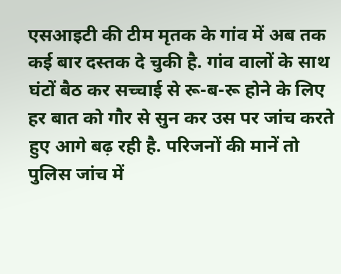एसआइटी की टीम मृतक के गांव में अब तक कई बार दस्तक दे चुकी है. गांव वालों के साथ घंटों बैठ कर सच्चाई से रू-ब-रू होने के लिए हर बात को गौर से सुन कर उस पर जांच करते हुए आगे बढ़ रही है. परिजनों की मानें तो पुलिस जांच में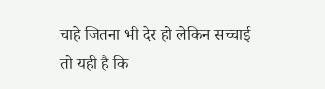चाहे जितना भी देर हो लेकिन सच्चाई तो यही है कि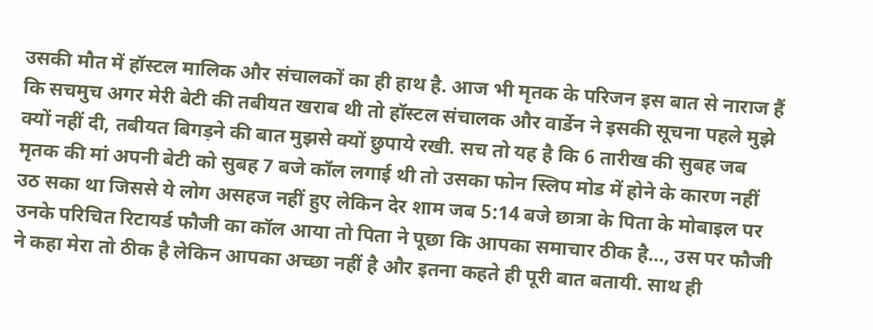उसकी मौत में हॉस्टल मालिक और संचालकों का ही हाथ है. आज भी मृतक के परिजन इस बात से नाराज हैं कि सचमुच अगर मेरी बेटी की तबीयत खराब थी तो हॉस्टल संचालक और वार्डेन ने इसकी सूचना पहले मुझे क्यों नहीं दी, तबीयत बिगड़ने की बात मुझसे क्यों छुपाये रखी. सच तो यह है कि 6 तारीख की सुबह जब मृतक की मां अपनी बेटी को सुबह 7 बजे कॉल लगाई थी तो उसका फोन स्लिप मोड में होने के कारण नहीं उठ सका था जिससे ये लोग असहज नहीं हुए लेकिन देर शाम जब 5:14 बजे छात्रा के पिता के मोबाइल पर उनके परिचित रिटायर्ड फौजी का कॉल आया तो पिता ने पूछा कि आपका समाचार ठीक है…, उस पर फौजी ने कहा मेरा तो ठीक है लेकिन आपका अच्छा नहीं है और इतना कहते ही पूरी बात बतायी. साथ ही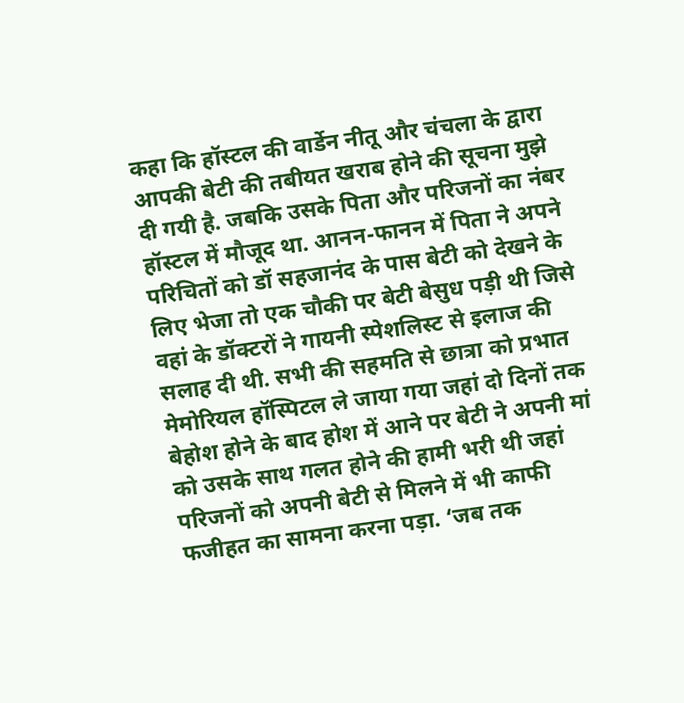कहा कि हॉस्टल की वार्डेन नीतू और चंचला के द्वारा आपकी बेटी की तबीयत खराब होने की सूचना मुझे दी गयी है. जबकि उसके पिता और परिजनों का नंबर हॉस्टल में मौजूद था. आनन-फानन में पिता ने अपने परिचितों को डॉ सहजानंद के पास बेटी को देखने के लिए भेजा तो एक चौकी पर बेटी बेसुध पड़ी थी जिसे वहां के डॉक्टरों ने गायनी स्पेशलिस्ट से इलाज की सलाह दी थी. सभी की सहमति से छात्रा को प्रभात मेमोरियल हॉस्पिटल ले जाया गया जहां दो दिनों तक बेहोश होने के बाद होश में आने पर बेटी ने अपनी मां को उसके साथ गलत होने की हामी भरी थी जहां परिजनों को अपनी बेटी से मिलने में भी काफी फजीहत का सामना करना पड़ा. ‘जब तक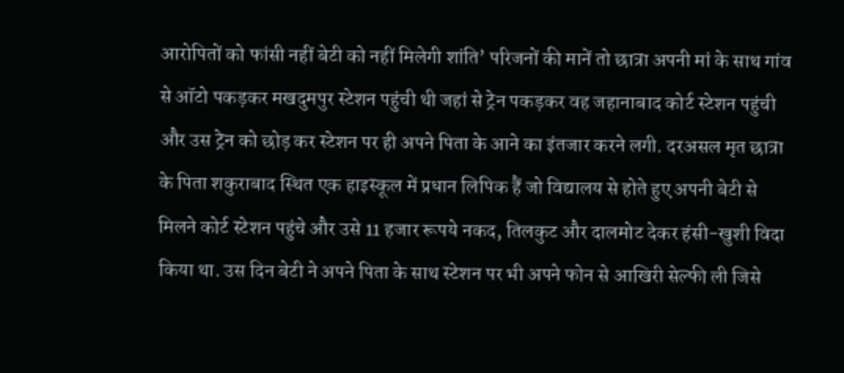आरोपितों को फांसी नहीं बेटी को नहीं मिलेगी शांति’ परिजनों की मानें तो छात्रा अपनी मां के साथ गांव से ऑटो पकड़कर मखदुमपुर स्टेशन पहुंची थी जहां से ट्रेन पकड़कर वह जहानाबाद कोर्ट स्टेशन पहुंची और उस ट्रेन को छोड़ कर स्टेशन पर ही अपने पिता के आने का इंतजार करने लगी. दरअसल मृत छात्रा के पिता शकुराबाद स्थित एक हाइस्कूल में प्रधान लिपिक हैं जो विद्यालय से होते हुए अपनी बेटी से मिलने कोर्ट स्टेशन पहुंचे और उसे 11 हजार रूपये नकद, तिलकुट और दालमोट देकर हंसी-खुशी विदा किया था. उस दिन बेटी ने अपने पिता के साथ स्टेशन पर भी अपने फोन से आखिरी सेल्फी ली जिसे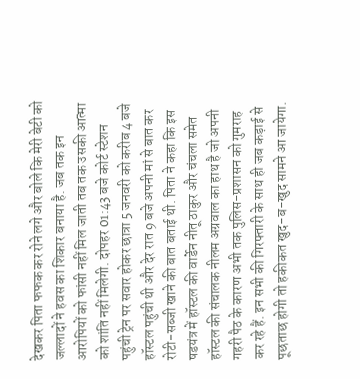देखकर पिता फफक कर रोने लगे और बोले कि मेरी बेटी को जल्लादों ने हवस का शिकार बनाया है. जब तक इन आरोपियों को फांसी नहीं मिल जाती तब तक उसकी आत्मा को शांति नहीं मिलेगी. दोपहर 01:43 बजे कोर्ट स्टेशन पहुंची ट्रेन पर सवार होकर छात्रा 5 जनवरी को करीब 4 बजे हॉस्टल पहुंची थी और देर रात 9 बजे अपनी मां से बात कर रोटी-सब्जी खाने की बात बताई थी. पिता ने कहा कि इस षडयंत्र में हॉस्टल की वार्डेन नीतू ठाकुर और चंचला समेत हॉस्टल की संचालक नीलम अग्रवाल का हाथ है जो अपनी गहरी पैठ के कारण अभी तक पुलिस-प्रशासन को गुमराह कर रहे हैं. इन सभी की गिरफ्तारी के साथ ही जब कड़ाई से पूछताछ होगी तो हकीकत खुद-ब-खुद सामने आ जायेगा.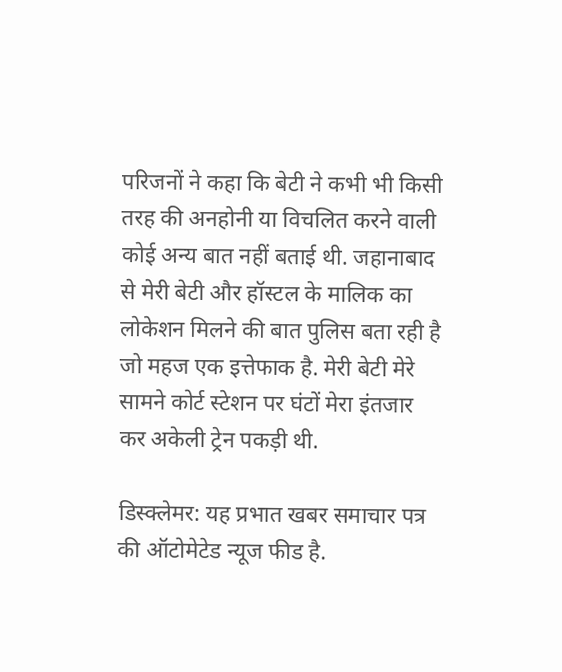परिजनों ने कहा कि बेटी ने कभी भी किसी तरह की अनहोनी या विचलित करने वाली कोई अन्य बात नहीं बताई थी. जहानाबाद से मेरी बेटी और हॉस्टल के मालिक का लोकेशन मिलने की बात पुलिस बता रही है जो महज एक इत्तेफाक है. मेरी बेटी मेरे सामने कोर्ट स्टेशन पर घंटों मेरा इंतजार कर अकेली ट्रेन पकड़ी थी.

डिस्क्लेमर: यह प्रभात खबर समाचार पत्र की ऑटोमेटेड न्यूज फीड है.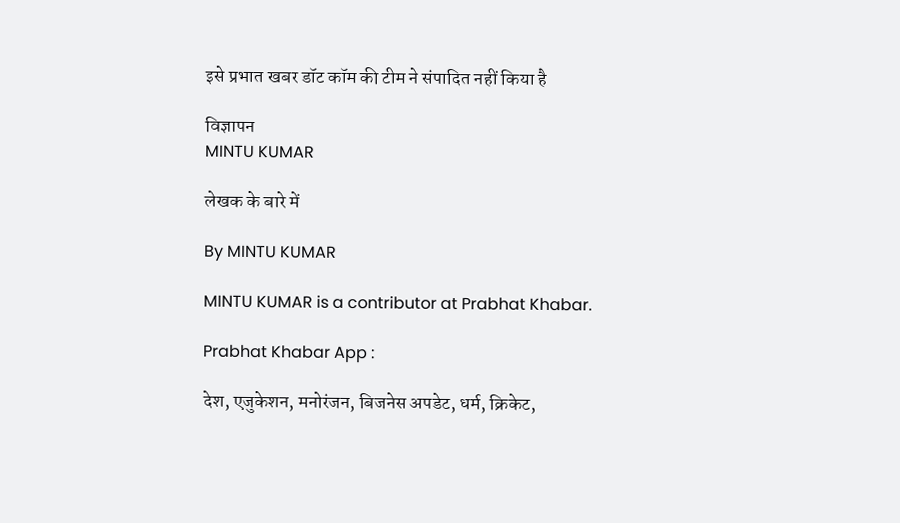इसे प्रभात खबर डॉट कॉम की टीम ने संपादित नहीं किया है

विज्ञापन
MINTU KUMAR

लेखक के बारे में

By MINTU KUMAR

MINTU KUMAR is a contributor at Prabhat Khabar.

Prabhat Khabar App :

देश, एजुकेशन, मनोरंजन, बिजनेस अपडेट, धर्म, क्रिकेट,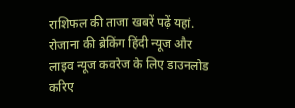राशिफल की ताजा खबरें पढ़ें यहां. रोजाना की ब्रेकिंग हिंदी न्यूज और लाइव न्यूज कवरेज के लिए डाउनलोड करिए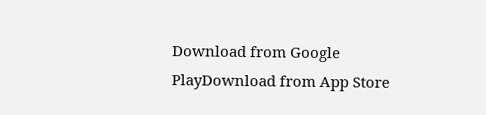Download from Google PlayDownload from App Store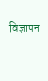विज्ञापन